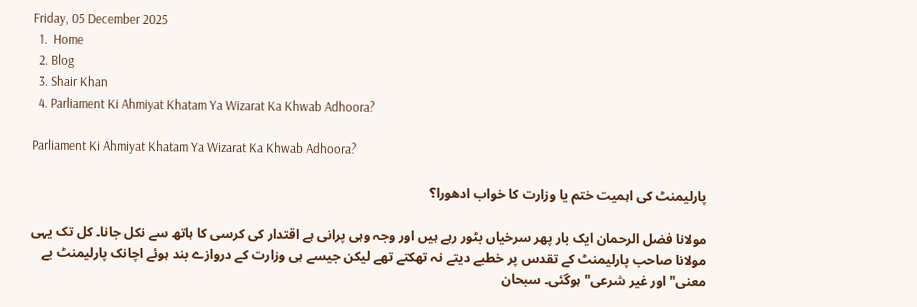Friday, 05 December 2025
  1.  Home
  2. Blog
  3. Shair Khan
  4. Parliament Ki Ahmiyat Khatam Ya Wizarat Ka Khwab Adhoora?

Parliament Ki Ahmiyat Khatam Ya Wizarat Ka Khwab Adhoora?

پارلیمنٹ کی اہمیت ختم یا وزارت کا خواب ادھورا؟

مولانا فضل الرحمان ایک بار پھر سرخیاں بٹور رہے ہیں اور وجہ وہی پرانی ہے اقتدار کی کرسی کا ہاتھ سے نکل جانا۔ کل تک یہی مولانا صاحب پارلیمنٹ کے تقدس پر خطبے دیتے نہ تھکتے تھے لیکن جیسے ہی وزارت کے دروازے بند ہوئے اچانک پارلیمنٹ بے معنی" اور غیر شرعی" ہوگئی۔ سبحان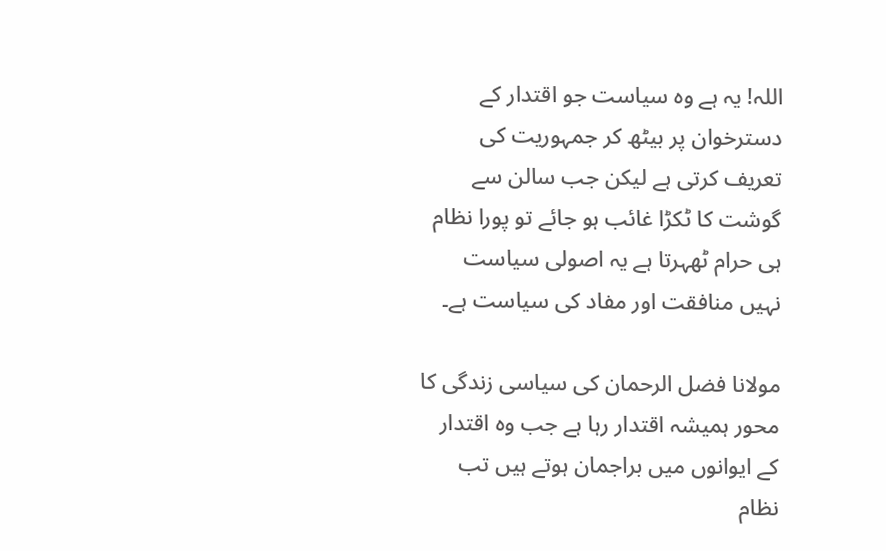اللہ! یہ ہے وہ سیاست جو اقتدار کے دسترخوان پر بیٹھ کر جمہوریت کی تعریف کرتی ہے لیکن جب سالن سے گوشت کا ٹکڑا غائب ہو جائے تو پورا نظام ہی حرام ٹھہرتا ہے یہ اصولی سیاست نہیں منافقت اور مفاد کی سیاست ہے۔

مولانا فضل الرحمان کی سیاسی زندگی کا محور ہمیشہ اقتدار رہا ہے جب وہ اقتدار کے ایوانوں میں براجمان ہوتے ہیں تب نظام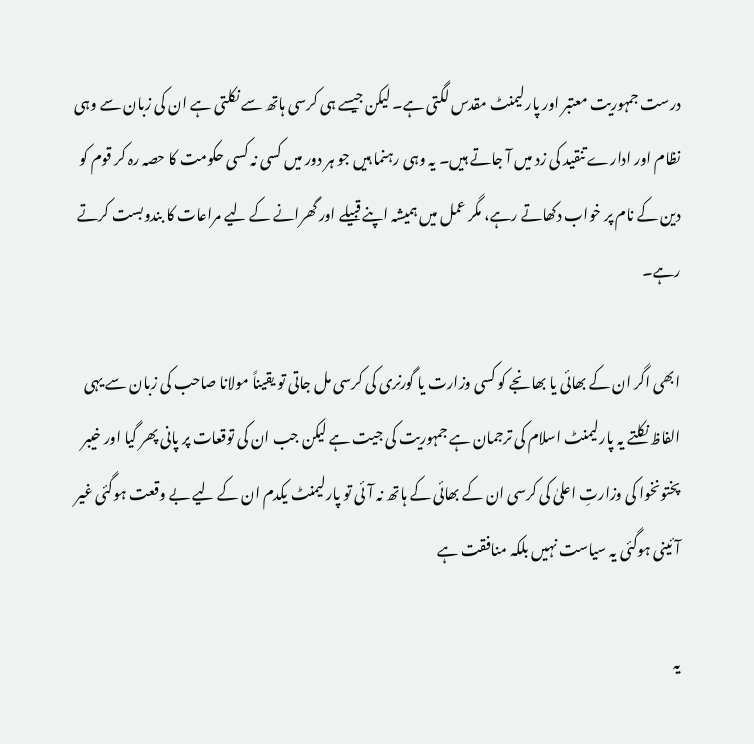درست جمہوریت معتبر اور پارلیمنٹ مقدس لگتی ہے۔ لیکن جیسے ہی کرسی ہاتھ سے نکلتی ہے ان کی زبان سے وہی نظام اور ادارے تنقید کی زد میں آ جاتے ہیں۔ یہ وہی رہنما ہیں جو ہر دور میں کسی نہ کسی حکومت کا حصہ رہ کر قوم کو دین کے نام پر خواب دکھاتے رہے، مگر عمل میں ہمیشہ اپنے قبیلے اور گھرانے کے لیے مراعات کا بندوبست کرتے رہے۔

ابھی اگر ان کے بھائی یا بھانجے کو کسی وزارت یا گورنری کی کرسی مل جاتی تو یقیناً مولانا صاحب کی زبان سے یہی الفاظ نکلتے یہ پارلیمنٹ اسلام کی ترجمان ہے جمہوریت کی جیت ہے لیکن جب ان کی توقعات پر پانی پھر گیا اور خیبر پختونخوا کی وزارتِ اعلیٰ کی کرسی ان کے بھائی کے ہاتھ نہ آئی تو پارلیمنٹ یکدم ان کے لیے بے وقعت ہوگئی غیر آئینی ہوگئی یہ سیاست نہیں بلکہ منافقت ہے

یہ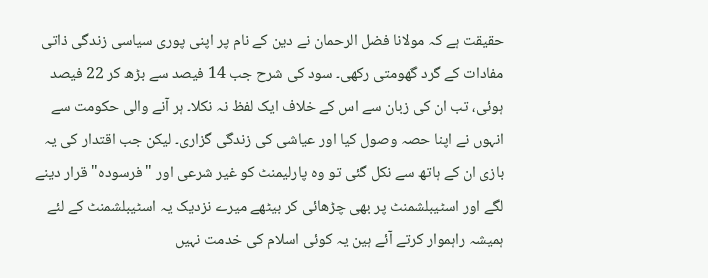حقیقت ہے کہ مولانا فضل الرحمان نے دین کے نام پر اپنی پوری سیاسی زندگی ذاتی مفادات کے گرد گھومتی رکھی۔ سود کی شرح جب 14 فیصد سے بڑھ کر 22 فیصد ہوئی، تب ان کی زبان سے اس کے خلاف ایک لفظ نہ نکلا۔ ہر آنے والی حکومت سے انہوں نے اپنا حصہ وصول کیا اور عیاشی کی زندگی گزاری۔ لیکن جب اقتدار کی یہ بازی ان کے ہاتھ سے نکل گئی تو وہ پارلیمنٹ کو غیر شرعی اور "فرسودہ" قرار دینے لگے اور اسٹیبلشمنٹ پر بھی چڑھائی کر بیٹھے میرے نزدیک یہ اسٹیبلشمنٹ کے لئے ہمیشہ راہموار کرتے آئے ہین یہ کوئی اسلام کی خدمت نہیں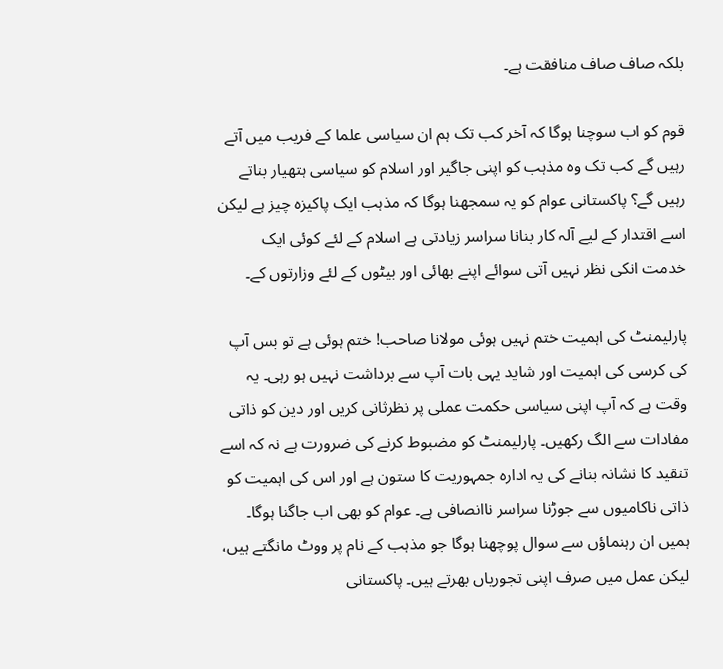بلکہ صاف صاف منافقت ہے۔

قوم کو اب سوچنا ہوگا کہ آخر کب تک ہم ان سیاسی علما کے فریب میں آتے رہیں گے کب تک وہ مذہب کو اپنی جاگیر اور اسلام کو سیاسی ہتھیار بناتے رہیں گے؟ پاکستانی عوام کو یہ سمجھنا ہوگا کہ مذہب ایک پاکیزہ چیز ہے لیکن اسے اقتدار کے لیے آلہ کار بنانا سراسر زیادتی ہے اسلام کے لئے کوئی ایک خدمت انکی نظر نہیں آتی سوائے اپنے بھائی اور بیٹوں کے لئے وزارتوں کے۔

پارلیمنٹ کی اہمیت ختم نہیں ہوئی مولانا صاحب! ختم ہوئی ہے تو بس آپ کی کرسی کی اہمیت اور شاید یہی بات آپ سے برداشت نہیں ہو رہی۔ یہ وقت ہے کہ آپ اپنی سیاسی حکمت عملی پر نظرثانی کریں اور دین کو ذاتی مفادات سے الگ رکھیں۔ پارلیمنٹ کو مضبوط کرنے کی ضرورت ہے نہ کہ اسے تنقید کا نشانہ بنانے کی یہ ادارہ جمہوریت کا ستون ہے اور اس کی اہمیت کو ذاتی ناکامیوں سے جوڑنا سراسر ناانصافی ہے۔ عوام کو بھی اب جاگنا ہوگا۔ ہمیں ان رہنماؤں سے سوال پوچھنا ہوگا جو مذہب کے نام پر ووٹ مانگتے ہیں، لیکن عمل میں صرف اپنی تجوریاں بھرتے ہیں۔ پاکستانی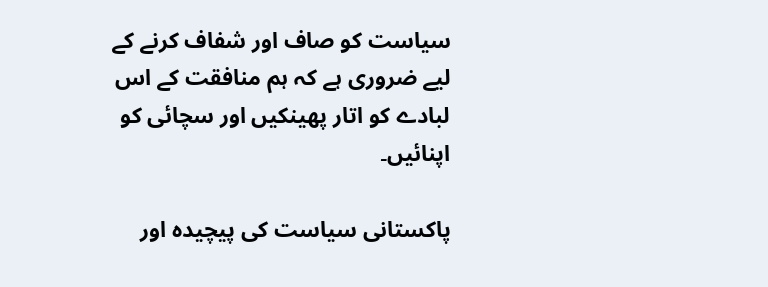سیاست کو صاف اور شفاف کرنے کے لیے ضروری ہے کہ ہم منافقت کے اس لبادے کو اتار پھینکیں اور سچائی کو اپنائیں۔

پاکستانی سیاست کی پیچیدہ اور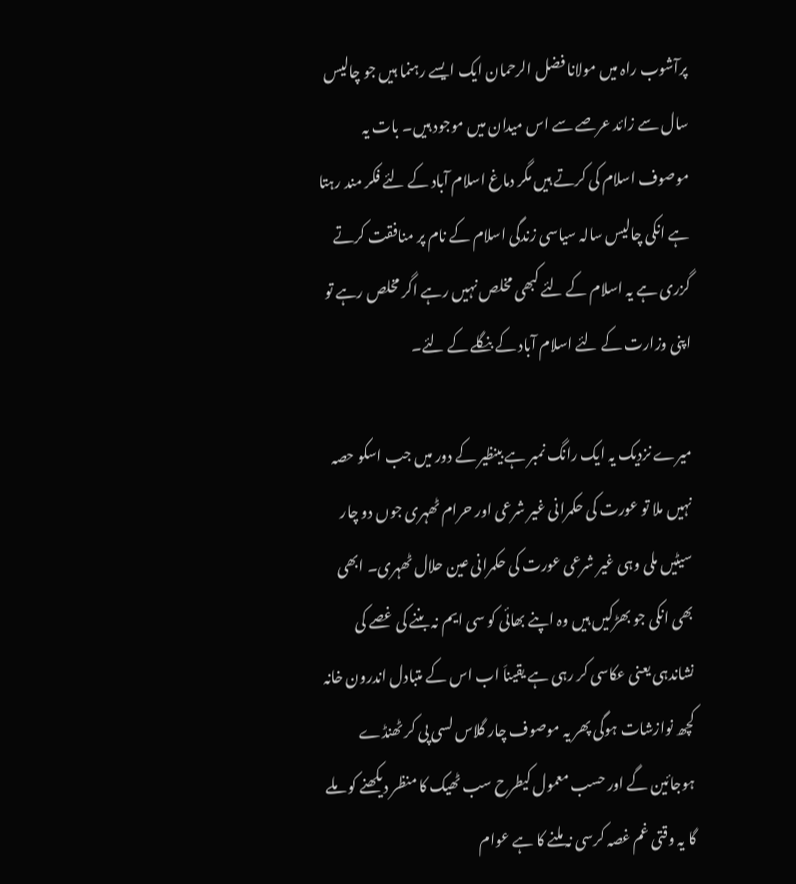پرآشوب راہ میں مولانا فضل الرحمان ایک ایسے رہنما ہیں جو چالیس سال سے زائد عرصے سے اس میدان میں موجود ہیں۔ بات یہ موصوف اسلام کی کرتے ہیں مگر دماغ اسلام آباد کے لئے فکر مند رہتا ہے انکی چالیس سالہ سیاسی زندگی اسلام کے نام پر منافقت کرتے گزری ہے یہ اسلام کے لئے کبھی مخلص نہیں رہے اگر مخلص رہے تو اپنی وزارت کے لئے اسلام آباد کے بنگلے کے لئے۔

میرے نزدیک یہ ایک رانگ نمبر ہے بینظیر کے دور میں جب اسکو حصہ نہیں ملا تو عورت کی حکمرانی غیر شرعی اور حرام ٹھہری جوں دو چار سیٹیں ملی وہی غیر شرعی عورت کی حکمرانی عین حلال ٹھہری۔ ابھی بھی انکی جو بھڑکیں ہیں وہ اپنے بھائی کو سی ایم نہ بننے کی غصے کی نشاندہی یعنی عکاسی کر رہی ہے یقیناَ اب اس کے متبادل اندرون خانہ کچھ نوازشات ہوگی پھر یہ موصوف چار گلاس لسی پی کر ٹھنڈے ہوجائین گے اور حسب معمول کیطرح سب ٹھیک کا منظر دیکھنے کو ملے گا یہ وقتی غم غصہ کرسی نہ ملنے کا ہے عوام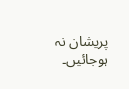پریشان نہ ہوجائیں۔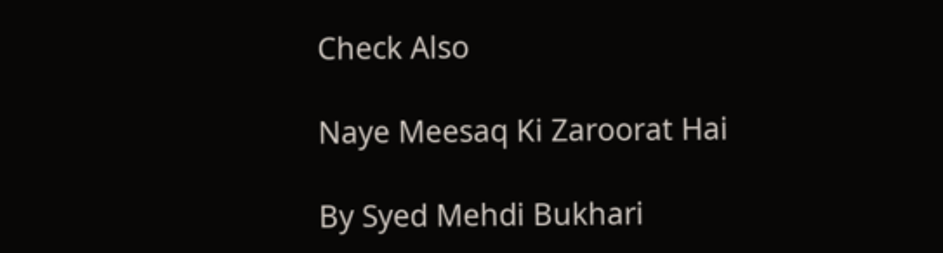Check Also

Naye Meesaq Ki Zaroorat Hai

By Syed Mehdi Bukhari